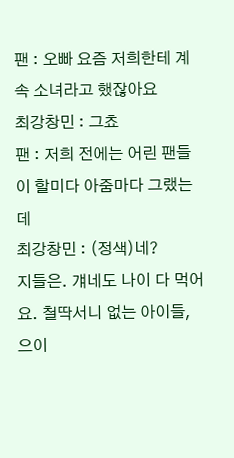팬 : 오빠 요즘 저희한테 계속 소녀라고 했잖아요
최강창민 : 그쵸
팬 : 저희 전에는 어린 팬들이 할미다 아줌마다 그랬는데
최강창민 : (정색)네?
지들은. 걔네도 나이 다 먹어요. 철딱서니 없는 아이들, 으이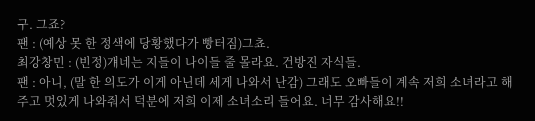구. 그죠?
팬 : (예상 못 한 정색에 당황했다가 빵터짐)그쵸.
최강창민 : (빈정)걔네는 지들이 나이들 줄 몰라요. 건방진 자식들.
팬 : 아니, (말 한 의도가 이게 아닌데 세게 나와서 난감) 그래도 오빠들이 계속 저희 소녀라고 해주고 멋있게 나와줘서 덕분에 저희 이제 소녀소리 들어요. 너무 감사해요!!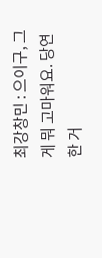최강창민 : 으이구, 그게 뭐 고마워요. 당연한 거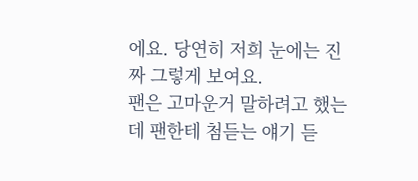에요. 당연히 저희 눈에는 진짜 그렇게 보여요.
팬은 고마운거 말하려고 했는데 팬한테 첨듣는 얘기 듣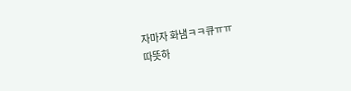자마자 화냄ㅋㅋ큐ㅠㅠ
따뜻하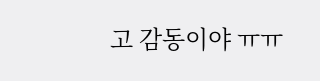고 감동이야 ㅠㅠ